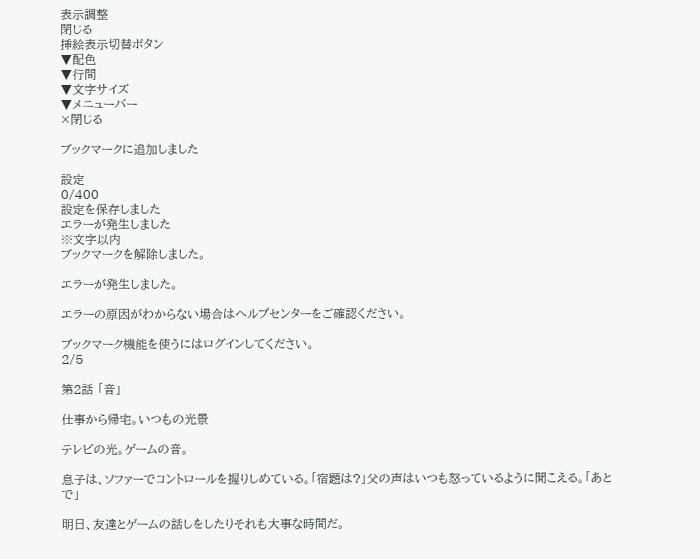表示調整
閉じる
挿絵表示切替ボタン
▼配色
▼行間
▼文字サイズ
▼メニューバー
×閉じる

ブックマークに追加しました

設定
0/400
設定を保存しました
エラーが発生しました
※文字以内
ブックマークを解除しました。

エラーが発生しました。

エラーの原因がわからない場合はヘルプセンターをご確認ください。

ブックマーク機能を使うにはログインしてください。
2/5

第2話 「音」

仕事から帰宅。いつもの光景

テレビの光。ゲームの音。

息子は、ソファーでコントロールを握りしめている。「宿題は?」父の声はいつも怒っているように聞こえる。「あとで」

明日、友達とゲームの話しをしたりそれも大事な時間だ。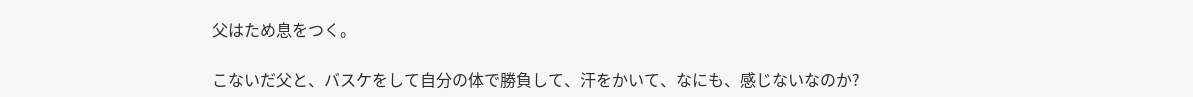父はため息をつく。

こないだ父と、バスケをして自分の体で勝負して、汗をかいて、なにも、感じないなのか?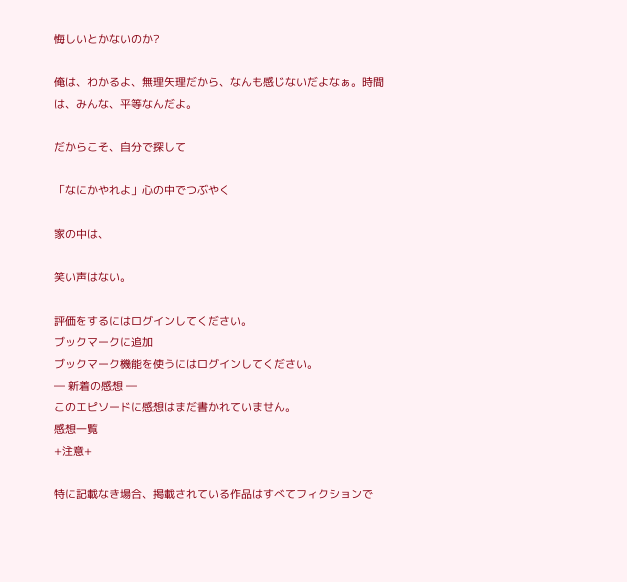悔しいとかないのか?

俺は、わかるよ、無理矢理だから、なんも感じないだよなぁ。時間は、みんな、平等なんだよ。

だからこそ、自分で探して

「なにかやれよ」心の中でつぶやく

家の中は、

笑い声はない。

評価をするにはログインしてください。
ブックマークに追加
ブックマーク機能を使うにはログインしてください。
― 新着の感想 ―
このエピソードに感想はまだ書かれていません。
感想一覧
+注意+

特に記載なき場合、掲載されている作品はすべてフィクションで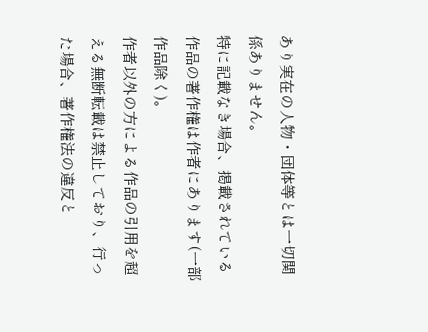あり実在の人物・団体等とは一切関係ありません。
特に記載なき場合、掲載されている作品の著作権は作者にあります(一部作品除く)。
作者以外の方による作品の引用を超える無断転載は禁止しており、行った場合、著作権法の違反と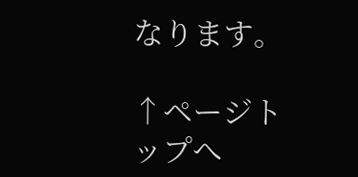なります。

↑ページトップへ